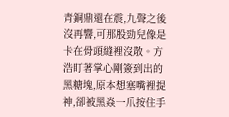青銅鼎還在震,九聲之後沒再響,可那股勁兒像是卡在骨頭縫裡沒散。方浩盯著掌心剛簽到出的黑糖塊,原本想塞嘴裡提神,卻被黑焱一爪按住手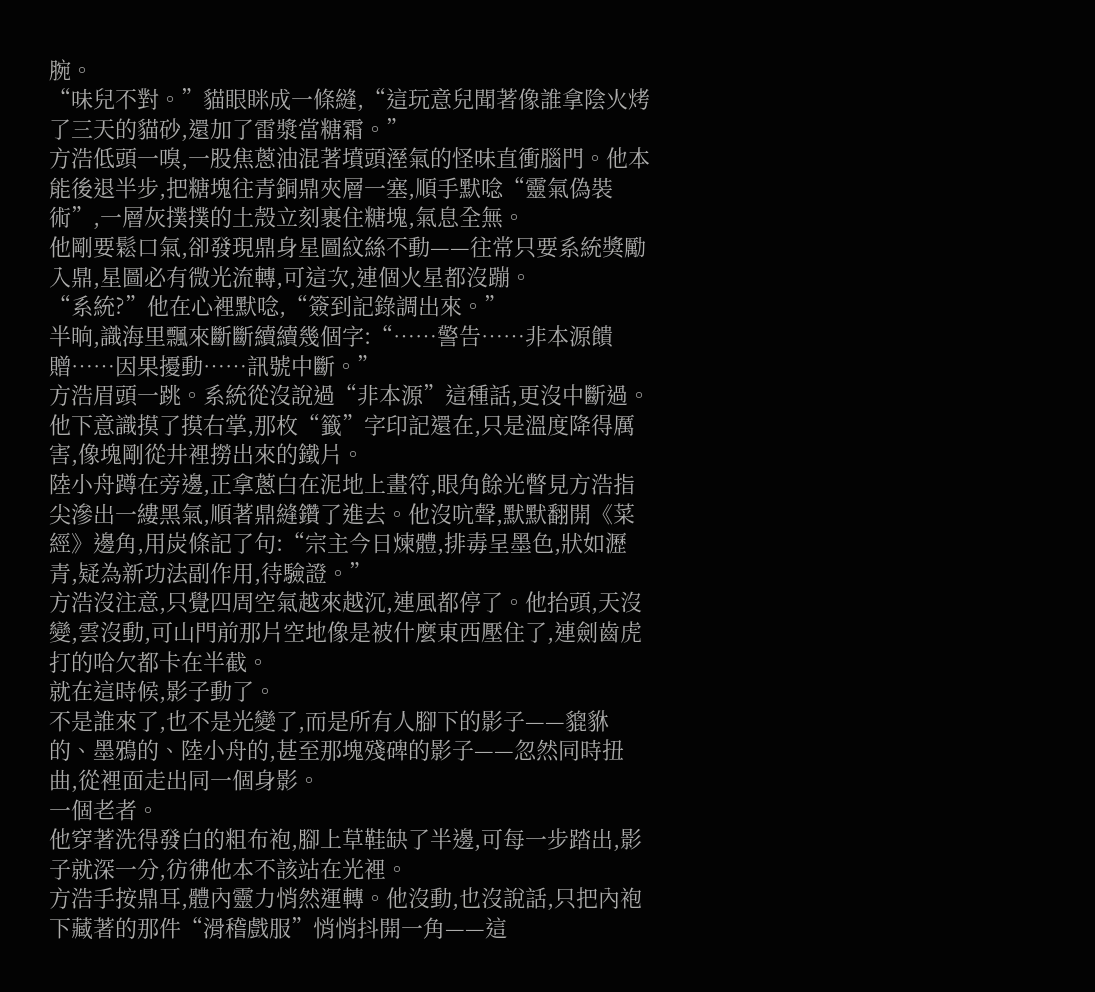腕。
“味兒不對。”貓眼眯成一條縫,“這玩意兒聞著像誰拿陰火烤了三天的貓砂,還加了雷漿當糖霜。”
方浩低頭一嗅,一股焦蔥油混著墳頭溼氣的怪味直衝腦門。他本能後退半步,把糖塊往青銅鼎夾層一塞,順手默唸“靈氣偽裝術”,一層灰撲撲的土殼立刻裹住糖塊,氣息全無。
他剛要鬆口氣,卻發現鼎身星圖紋絲不動——往常只要系統獎勵入鼎,星圖必有微光流轉,可這次,連個火星都沒蹦。
“系統?”他在心裡默唸,“簽到記錄調出來。”
半晌,識海里飄來斷斷續續幾個字:“……警告……非本源饋贈……因果擾動……訊號中斷。”
方浩眉頭一跳。系統從沒說過“非本源”這種話,更沒中斷過。他下意識摸了摸右掌,那枚“籤”字印記還在,只是溫度降得厲害,像塊剛從井裡撈出來的鐵片。
陸小舟蹲在旁邊,正拿蔥白在泥地上畫符,眼角餘光瞥見方浩指尖滲出一縷黑氣,順著鼎縫鑽了進去。他沒吭聲,默默翻開《菜經》邊角,用炭條記了句:“宗主今日煉體,排毒呈墨色,狀如瀝青,疑為新功法副作用,待驗證。”
方浩沒注意,只覺四周空氣越來越沉,連風都停了。他抬頭,天沒變,雲沒動,可山門前那片空地像是被什麼東西壓住了,連劍齒虎打的哈欠都卡在半截。
就在這時候,影子動了。
不是誰來了,也不是光變了,而是所有人腳下的影子——貔貅的、墨鴉的、陸小舟的,甚至那塊殘碑的影子——忽然同時扭曲,從裡面走出同一個身影。
一個老者。
他穿著洗得發白的粗布袍,腳上草鞋缺了半邊,可每一步踏出,影子就深一分,彷彿他本不該站在光裡。
方浩手按鼎耳,體內靈力悄然運轉。他沒動,也沒說話,只把內袍下藏著的那件“滑稽戲服”悄悄抖開一角——這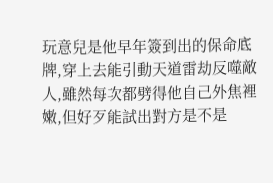玩意兒是他早年簽到出的保命底牌,穿上去能引動天道雷劫反噬敵人,雖然每次都劈得他自己外焦裡嫩,但好歹能試出對方是不是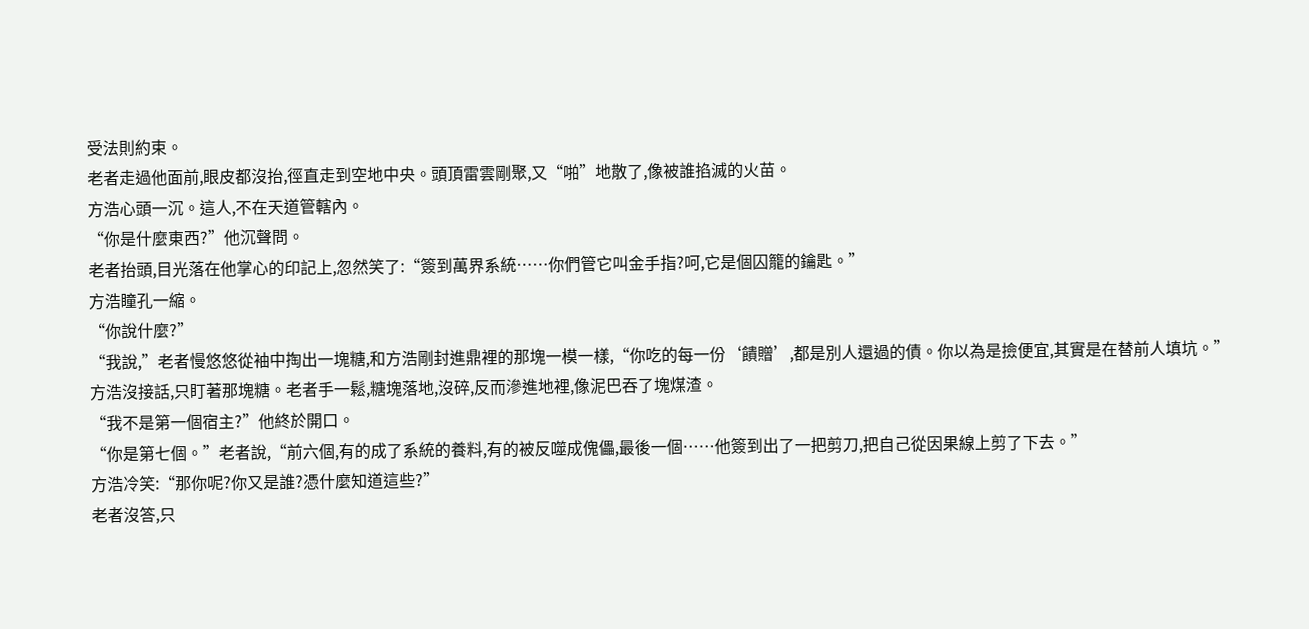受法則約束。
老者走過他面前,眼皮都沒抬,徑直走到空地中央。頭頂雷雲剛聚,又“啪”地散了,像被誰掐滅的火苗。
方浩心頭一沉。這人,不在天道管轄內。
“你是什麼東西?”他沉聲問。
老者抬頭,目光落在他掌心的印記上,忽然笑了:“簽到萬界系統……你們管它叫金手指?呵,它是個囚籠的鑰匙。”
方浩瞳孔一縮。
“你說什麼?”
“我說,”老者慢悠悠從袖中掏出一塊糖,和方浩剛封進鼎裡的那塊一模一樣,“你吃的每一份‘饋贈’,都是別人還過的債。你以為是撿便宜,其實是在替前人填坑。”
方浩沒接話,只盯著那塊糖。老者手一鬆,糖塊落地,沒碎,反而滲進地裡,像泥巴吞了塊煤渣。
“我不是第一個宿主?”他終於開口。
“你是第七個。”老者說,“前六個,有的成了系統的養料,有的被反噬成傀儡,最後一個……他簽到出了一把剪刀,把自己從因果線上剪了下去。”
方浩冷笑:“那你呢?你又是誰?憑什麼知道這些?”
老者沒答,只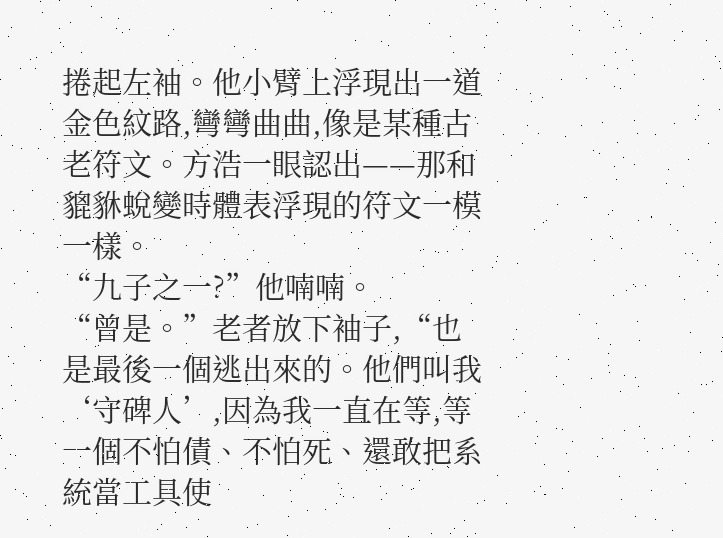捲起左袖。他小臂上浮現出一道金色紋路,彎彎曲曲,像是某種古老符文。方浩一眼認出——那和貔貅蛻變時體表浮現的符文一模一樣。
“九子之一?”他喃喃。
“曾是。”老者放下袖子,“也是最後一個逃出來的。他們叫我‘守碑人’,因為我一直在等,等一個不怕債、不怕死、還敢把系統當工具使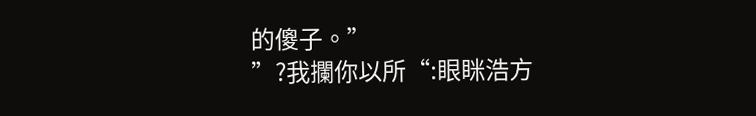的傻子。”
”?我攔你以所“:眼眯浩方